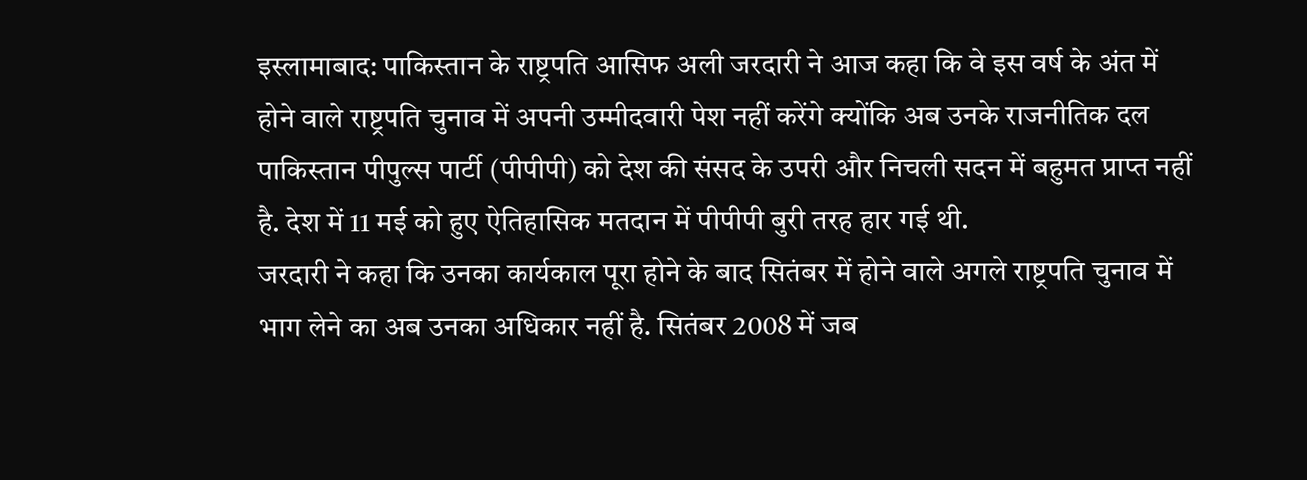इस्लामाबाद: पाकिस्तान के राष्ट्रपति आसिफ अली जरदारी ने आज कहा कि वे इस वर्ष के अंत में होने वाले राष्ट्रपति चुनाव में अपनी उम्मीदवारी पेश नहीं करेंगे क्योंकि अब उनके राजनीतिक दल पाकिस्तान पीपुल्स पार्टी (पीपीपी) को देश की संसद के उपरी और निचली सदन में बहुमत प्राप्त नहीं है. देश में 11 मई को हुए ऐतिहासिक मतदान में पीपीपी बुरी तरह हार गई थी.
जरदारी ने कहा कि उनका कार्यकाल पूरा होने के बाद सितंबर में होने वाले अगले राष्ट्रपति चुनाव में भाग लेने का अब उनका अधिकार नहीं है. सितंबर 2008 में जब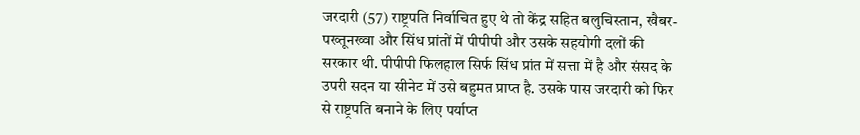जरदारी (57) राष्ट्रपति निर्वाचित हुए थे तो केंद्र सहित बलुचिस्तान, खैबर-पख्तूनख्वा और सिंध प्रांतों में पीपीपी और उसके सहयोगी दलों की सरकार थी. पीपीपी फिलहाल सिर्फ सिंध प्रांत में सत्ता में है और संसद के उपरी सदन या सीनेट में उसे बहुमत प्राप्त है. उसके पास जरदारी को फिर से राष्ट्रपति बनाने के लिए पर्याप्त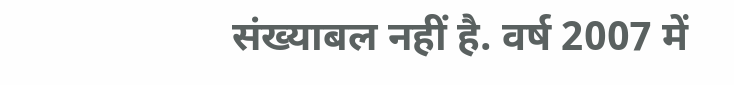संख्याबल नहीं है. वर्ष 2007 में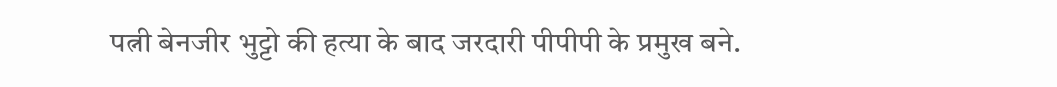पत्नी बेनजीर भुट्टो की हत्या के बाद जरदारी पीपीपी के प्रमुख बने.